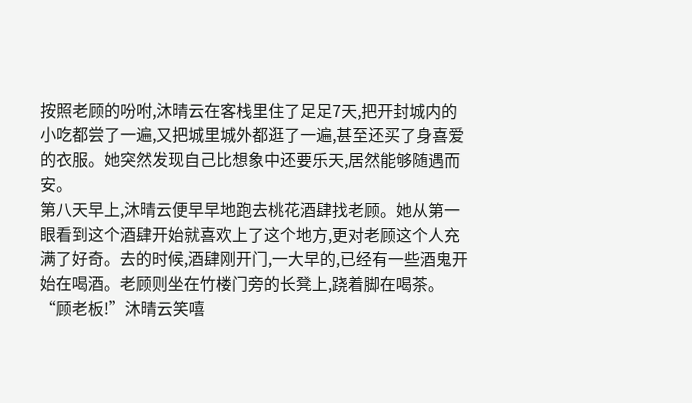按照老顾的吩咐,沐晴云在客栈里住了足足7天,把开封城内的小吃都尝了一遍,又把城里城外都逛了一遍,甚至还买了身喜爱的衣服。她突然发现自己比想象中还要乐天,居然能够随遇而安。
第八天早上,沐晴云便早早地跑去桃花酒肆找老顾。她从第一眼看到这个酒肆开始就喜欢上了这个地方,更对老顾这个人充满了好奇。去的时候,酒肆刚开门,一大早的,已经有一些酒鬼开始在喝酒。老顾则坐在竹楼门旁的长凳上,跷着脚在喝茶。
“顾老板!”沐晴云笑嘻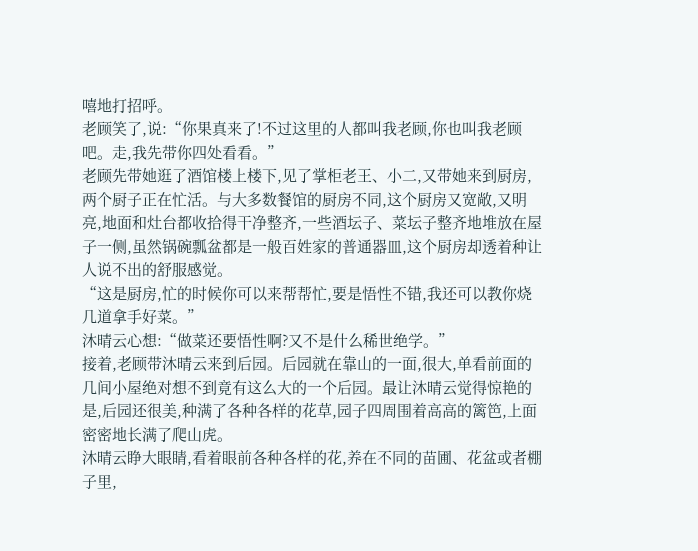嘻地打招呼。
老顾笑了,说:“你果真来了!不过这里的人都叫我老顾,你也叫我老顾吧。走,我先带你四处看看。”
老顾先带她逛了酒馆楼上楼下,见了掌柜老王、小二,又带她来到厨房,两个厨子正在忙活。与大多数餐馆的厨房不同,这个厨房又宽敞,又明亮,地面和灶台都收拾得干净整齐,一些酒坛子、菜坛子整齐地堆放在屋子一侧,虽然锅碗瓢盆都是一般百姓家的普通器皿,这个厨房却透着种让人说不出的舒服感觉。
“这是厨房,忙的时候你可以来帮帮忙,要是悟性不错,我还可以教你烧几道拿手好菜。”
沐晴云心想:“做菜还要悟性啊?又不是什么稀世绝学。”
接着,老顾带沐晴云来到后园。后园就在靠山的一面,很大,单看前面的几间小屋绝对想不到竟有这么大的一个后园。最让沐晴云觉得惊艳的是,后园还很美,种满了各种各样的花草,园子四周围着高高的篱笆,上面密密地长满了爬山虎。
沐晴云睁大眼睛,看着眼前各种各样的花,养在不同的苗圃、花盆或者棚子里,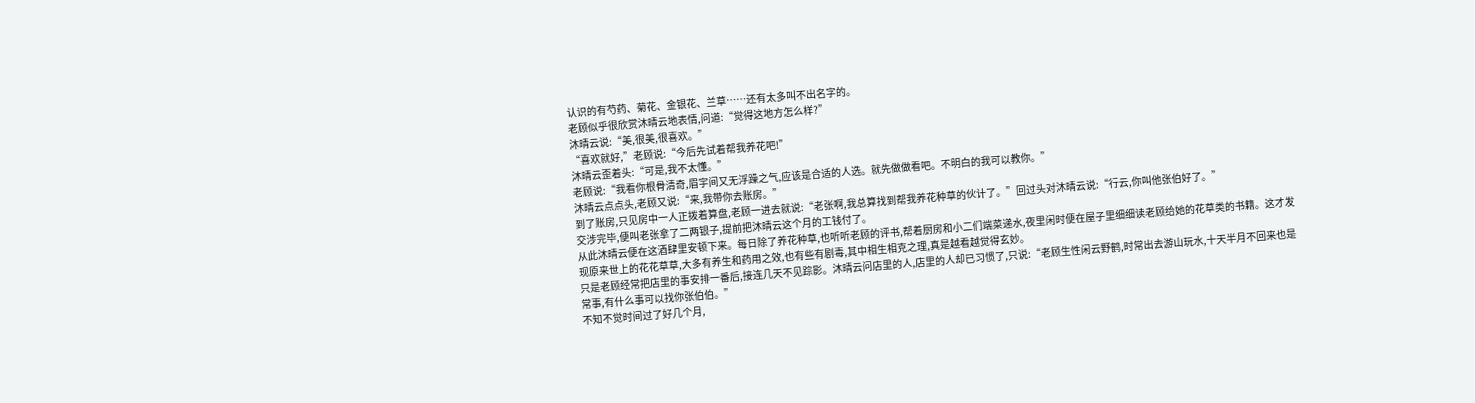认识的有芍药、菊花、金银花、兰草……还有太多叫不出名字的。
老顾似乎很欣赏沐晴云地表情,问道:“觉得这地方怎么样?”
沐晴云说:“美,很美,很喜欢。”
“喜欢就好,”老顾说:“今后先试着帮我养花吧!”
沐晴云歪着头:“可是,我不太懂。”
老顾说:“我看你根骨清奇,眉宇间又无浮躁之气,应该是合适的人选。就先做做看吧。不明白的我可以教你。”
沐晴云点点头,老顾又说:“来,我带你去账房。”
到了账房,只见房中一人正拨着算盘,老顾一进去就说:“老张啊,我总算找到帮我养花种草的伙计了。”回过头对沐晴云说:“行云,你叫他张伯好了。”
交涉完毕,便叫老张拿了二两银子,提前把沐晴云这个月的工钱付了。
从此沐晴云便在这酒肆里安顿下来。每日除了养花种草,也听听老顾的评书,帮着厨房和小二们端菜递水,夜里闲时便在屋子里细细读老顾给她的花草类的书籍。这才发现原来世上的花花草草,大多有养生和药用之效,也有些有剧毒,其中相生相克之理,真是越看越觉得玄妙。
只是老顾经常把店里的事安排一番后,接连几天不见踪影。沐晴云问店里的人,店里的人却已习惯了,只说:“老顾生性闲云野鹤,时常出去游山玩水,十天半月不回来也是常事,有什么事可以找你张伯伯。”
不知不觉时间过了好几个月,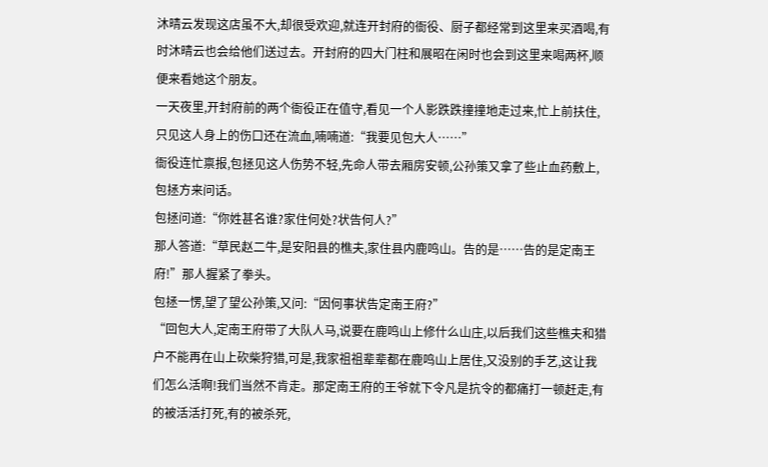沐晴云发现这店虽不大,却很受欢迎,就连开封府的衙役、厨子都经常到这里来买酒喝,有时沐晴云也会给他们送过去。开封府的四大门柱和展昭在闲时也会到这里来喝两杯,顺便来看她这个朋友。
一天夜里,开封府前的两个衙役正在值守,看见一个人影跌跌撞撞地走过来,忙上前扶住,只见这人身上的伤口还在流血,喃喃道:“我要见包大人……”
衙役连忙禀报,包拯见这人伤势不轻,先命人带去厢房安顿,公孙策又拿了些止血药敷上,包拯方来问话。
包拯问道:“你姓甚名谁?家住何处?状告何人?”
那人答道:“草民赵二牛,是安阳县的樵夫,家住县内鹿鸣山。告的是……告的是定南王府!”那人握紧了拳头。
包拯一愣,望了望公孙策,又问:“因何事状告定南王府?”
“回包大人,定南王府带了大队人马,说要在鹿鸣山上修什么山庄,以后我们这些樵夫和猎户不能再在山上砍柴狩猎,可是,我家祖祖辈辈都在鹿鸣山上居住,又没别的手艺,这让我们怎么活啊!我们当然不肯走。那定南王府的王爷就下令凡是抗令的都痛打一顿赶走,有的被活活打死,有的被杀死,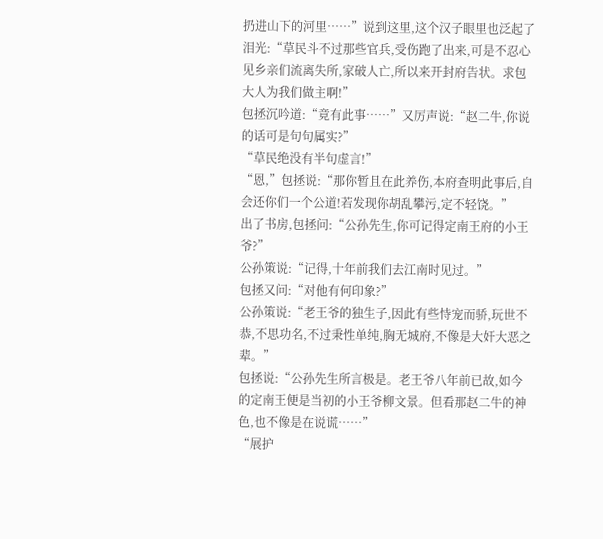扔进山下的河里……”说到这里,这个汉子眼里也泛起了泪光:“草民斗不过那些官兵,受伤跑了出来,可是不忍心见乡亲们流离失所,家破人亡,所以来开封府告状。求包大人为我们做主啊!”
包拯沉吟道:“竟有此事……”又厉声说:“赵二牛,你说的话可是句句属实?”
“草民绝没有半句虚言!”
“恩,”包拯说:“那你暂且在此养伤,本府查明此事后,自会还你们一个公道!若发现你胡乱攀污,定不轻饶。”
出了书房,包拯问:“公孙先生,你可记得定南王府的小王爷?”
公孙策说:“记得,十年前我们去江南时见过。”
包拯又问:“对他有何印象?”
公孙策说:“老王爷的独生子,因此有些恃宠而骄,玩世不恭,不思功名,不过秉性单纯,胸无城府,不像是大奸大恶之辈。”
包拯说:“公孙先生所言极是。老王爷八年前已故,如今的定南王便是当初的小王爷柳文景。但看那赵二牛的神色,也不像是在说谎……”
“展护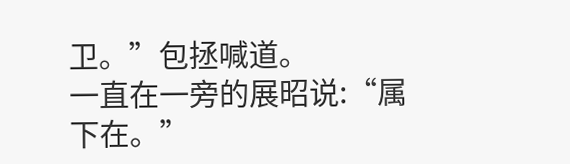卫。”包拯喊道。
一直在一旁的展昭说:“属下在。”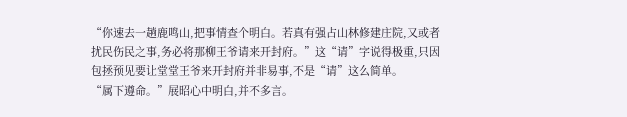“你速去一趟鹿鸣山,把事情查个明白。若真有强占山林修建庄院,又或者扰民伤民之事,务必将那柳王爷请来开封府。”这“请”字说得极重,只因包拯预见要让堂堂王爷来开封府并非易事,不是“请”这么简单。
“属下遵命。”展昭心中明白,并不多言。